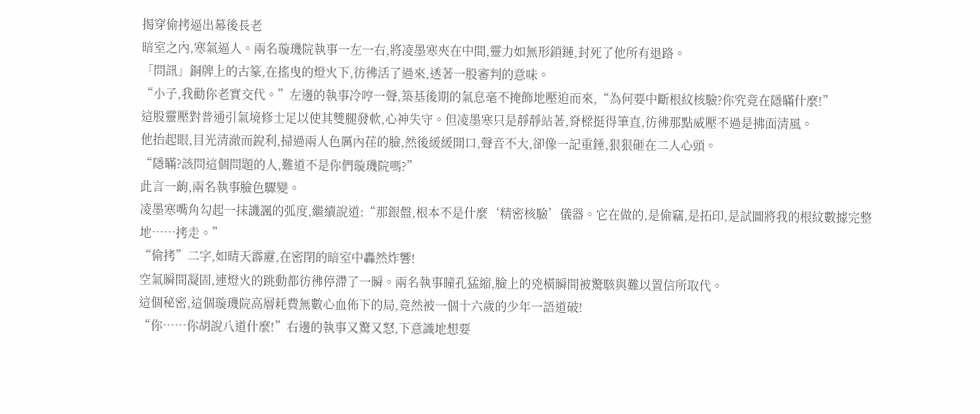揭穿偷拷逼出幕後長老
暗室之內,寒氣逼人。兩名璇璣院執事一左一右,將凌墨寒夾在中間,靈力如無形鎖鏈,封死了他所有退路。
「問訊」銅牌上的古篆,在搖曳的燈火下,彷彿活了過來,透著一股審判的意味。
“小子,我勸你老實交代。”左邊的執事冷哼一聲,築基後期的氣息毫不掩飾地壓迫而來,“為何要中斷根紋核驗?你究竟在隱瞞什麼!”
這股靈壓對普通引氣境修士足以使其雙腿發軟,心神失守。但凌墨寒只是靜靜站著,脊樑挺得筆直,彷彿那點威壓不過是拂面清風。
他抬起眼,目光清澈而銳利,掃過兩人色厲內荏的臉,然後緩緩開口,聲音不大,卻像一記重錘,狠狠砸在二人心頭。
“隱瞞?該問這個問題的人,難道不是你們璇璣院嗎?”
此言一齣,兩名執事臉色驟變。
凌墨寒嘴角勾起一抹譏諷的弧度,繼續說道:“那銀盤,根本不是什麼‘精密核驗’儀器。它在做的,是偷竊,是拓印,是試圖將我的根紋數據完整地……拷走。”
“偷拷”二字,如晴天霹靂,在密閉的暗室中轟然炸響!
空氣瞬間凝固,連燈火的跳動都彷彿停滯了一瞬。兩名執事瞳孔猛縮,臉上的兇橫瞬間被驚駭與難以置信所取代。
這個秘密,這個璇璣院高層耗費無數心血佈下的局,竟然被一個十六歲的少年一語道破!
“你……你胡說八道什麼!”右邊的執事又驚又怒,下意識地想要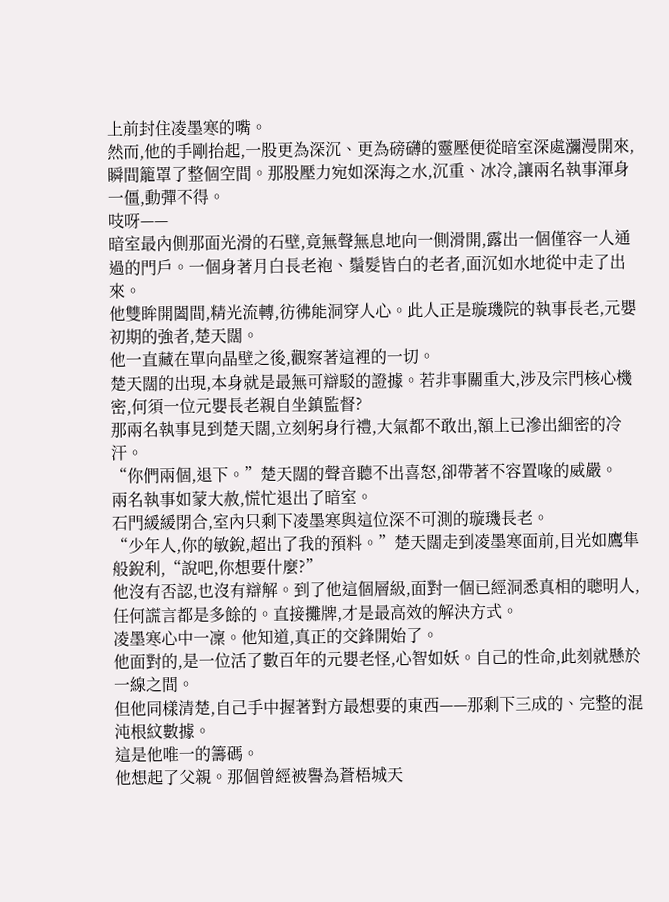上前封住凌墨寒的嘴。
然而,他的手剛抬起,一股更為深沉、更為磅礴的靈壓便從暗室深處瀰漫開來,瞬間籠罩了整個空間。那股壓力宛如深海之水,沉重、冰冷,讓兩名執事渾身一僵,動彈不得。
吱呀——
暗室最內側那面光滑的石壁,竟無聲無息地向一側滑開,露出一個僅容一人通過的門戶。一個身著月白長老袍、鬚髮皆白的老者,面沉如水地從中走了出來。
他雙眸開闔間,精光流轉,彷彿能洞穿人心。此人正是璇璣院的執事長老,元嬰初期的強者,楚天闊。
他一直藏在單向晶壁之後,觀察著這裡的一切。
楚天闊的出現,本身就是最無可辯駁的證據。若非事關重大,涉及宗門核心機密,何須一位元嬰長老親自坐鎮監督?
那兩名執事見到楚天闊,立刻躬身行禮,大氣都不敢出,額上已滲出細密的冷汗。
“你們兩個,退下。”楚天闊的聲音聽不出喜怒,卻帶著不容置喙的威嚴。
兩名執事如蒙大赦,慌忙退出了暗室。
石門緩緩閉合,室內只剩下凌墨寒與這位深不可測的璇璣長老。
“少年人,你的敏銳,超出了我的預料。”楚天闊走到凌墨寒面前,目光如鷹隼般銳利,“說吧,你想要什麼?”
他沒有否認,也沒有辯解。到了他這個層級,面對一個已經洞悉真相的聰明人,任何謊言都是多餘的。直接攤牌,才是最高效的解決方式。
凌墨寒心中一凜。他知道,真正的交鋒開始了。
他面對的,是一位活了數百年的元嬰老怪,心智如妖。自己的性命,此刻就懸於一線之間。
但他同樣清楚,自己手中握著對方最想要的東西——那剩下三成的、完整的混沌根紋數據。
這是他唯一的籌碼。
他想起了父親。那個曾經被譽為蒼梧城天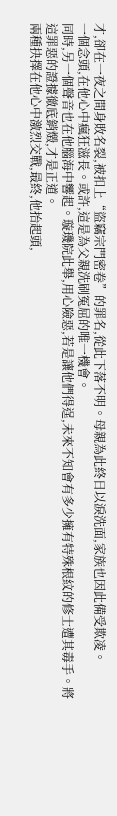才,卻在一夜之間身敗名裂,被扣上“盜竊宗門密卷”的罪名,從此下落不明。母親為此終日以淚洗面,家族也因此備受欺凌。
一個念頭,在他心中瘋狂滋長。或許,這是為父親洗刷冤屈的唯一機會。
同時,另一個聲音也在他腦海中響起。璇璣院此舉,用心險惡,若是讓他們得逞,未來不知會有多少擁有特殊根紋的修士遭其毒手。將這罪惡的證據徹底銷燬,才是正道。
兩種抉擇在他心中激烈交戰,最終,他抬起頭,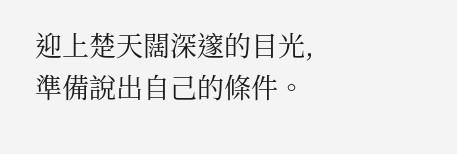迎上楚天闊深邃的目光,準備說出自己的條件。